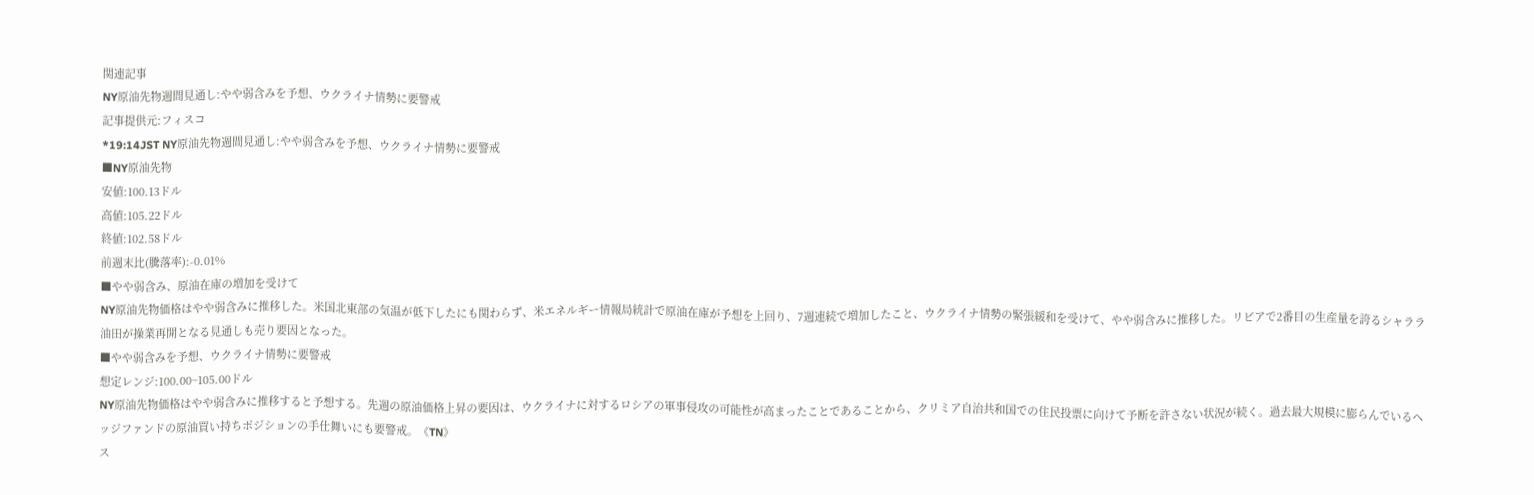関連記事
NY原油先物週間見通し:やや弱含みを予想、ウクライナ情勢に要警戒
記事提供元:フィスコ
*19:14JST NY原油先物週間見通し:やや弱含みを予想、ウクライナ情勢に要警戒
■NY原油先物
安値:100.13ドル
高値:105.22ドル
終値:102.58ドル
前週末比(騰落率):-0.01%
■やや弱含み、原油在庫の増加を受けて
NY原油先物価格はやや弱含みに推移した。米国北東部の気温が低下したにも関わらず、米エネルギー情報局統計で原油在庫が予想を上回り、7週連続で増加したこと、ウクライナ情勢の緊張緩和を受けて、やや弱含みに推移した。リビアで2番目の生産量を誇るシャララ油田が操業再開となる見通しも売り要因となった。
■やや弱含みを予想、ウクライナ情勢に要警戒
想定レンジ:100.00~105.00ドル
NY原油先物価格はやや弱含みに推移すると予想する。先週の原油価格上昇の要因は、ウクライナに対するロシアの軍事侵攻の可能性が高まったことであることから、クリミア自治共和国での住民投票に向けて予断を許さない状況が続く。過去最大規模に膨らんでいるヘッジファンドの原油買い持ちポジションの手仕舞いにも要警戒。《TN》
ス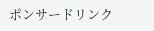ポンサードリンク